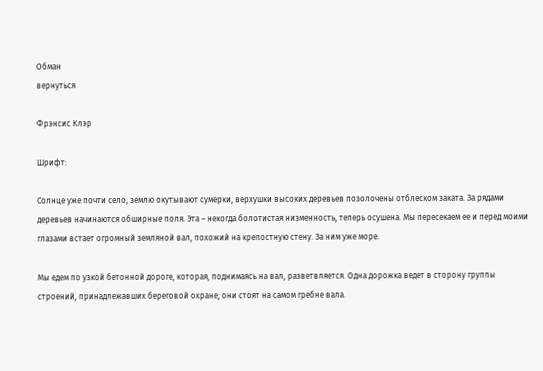Обман
вернуться

Фрэнсис Клэр

Шрифт:

Солнце уже почти село, землю окутывают сумерки, верхушки высоких деревьев позолочены отблеском заката. За рядами деревьев начинаются обширные поля. Эта – некогда болотистая низменность, теперь осушена. Мы пересекаем ее и перед моими глазами встает огромный земляной вал, похожий на крепостную стену. За ним уже море.

Мы едем по узкой бетонной дороге, которая, поднимаясь на вал, разветвляется. Одна дорожка ведет в сторону группы строений, принадлежавших береговой охране; они стоят на самом гребне вала.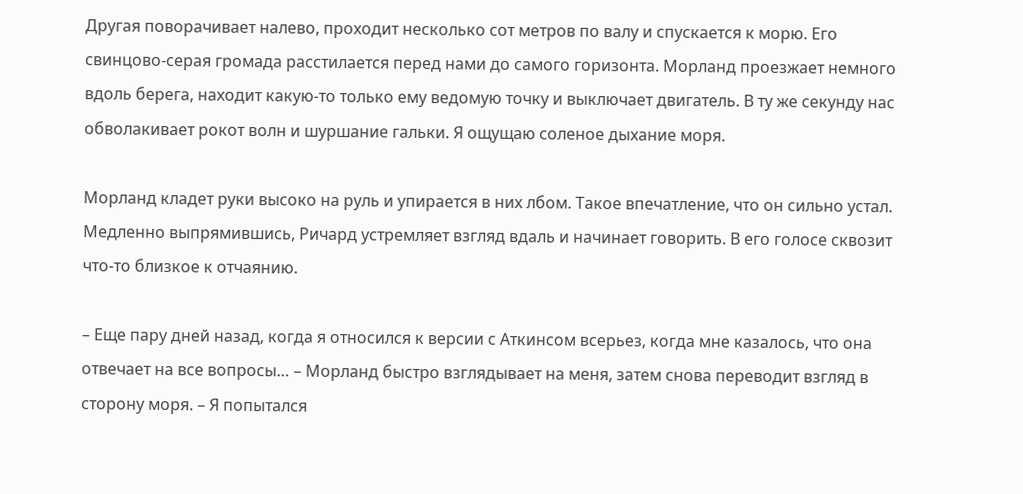Другая поворачивает налево, проходит несколько сот метров по валу и спускается к морю. Его свинцово-серая громада расстилается перед нами до самого горизонта. Морланд проезжает немного вдоль берега, находит какую-то только ему ведомую точку и выключает двигатель. В ту же секунду нас обволакивает рокот волн и шуршание гальки. Я ощущаю соленое дыхание моря.

Морланд кладет руки высоко на руль и упирается в них лбом. Такое впечатление, что он сильно устал. Медленно выпрямившись, Ричард устремляет взгляд вдаль и начинает говорить. В его голосе сквозит что-то близкое к отчаянию.

– Еще пару дней назад, когда я относился к версии с Аткинсом всерьез, когда мне казалось, что она отвечает на все вопросы… – Морланд быстро взглядывает на меня, затем снова переводит взгляд в сторону моря. – Я попытался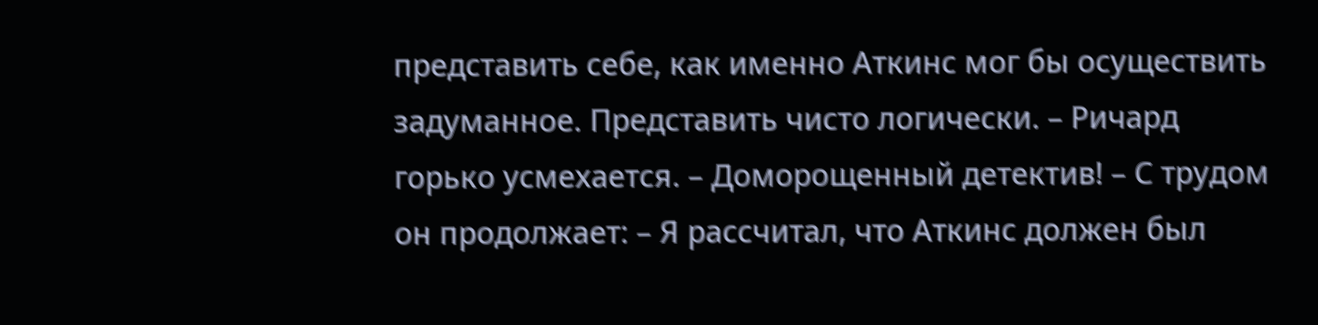представить себе, как именно Аткинс мог бы осуществить задуманное. Представить чисто логически. – Ричард горько усмехается. – Доморощенный детектив! – С трудом он продолжает: – Я рассчитал, что Аткинс должен был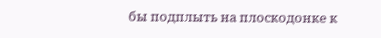бы подплыть на плоскодонке к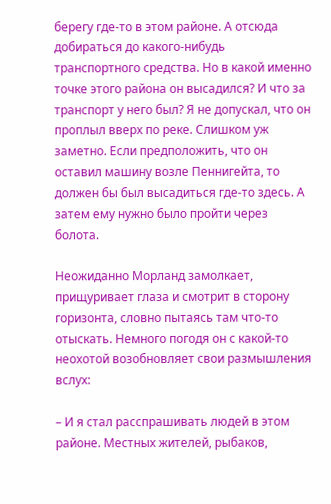берегу где-то в этом районе. А отсюда добираться до какого-нибудь транспортного средства. Но в какой именно точке этого района он высадился? И что за транспорт у него был? Я не допускал, что он проплыл вверх по реке. Слишком уж заметно. Если предположить, что он оставил машину возле Пеннигейта, то должен бы был высадиться где-то здесь. А затем ему нужно было пройти через болота.

Неожиданно Морланд замолкает, прищуривает глаза и смотрит в сторону горизонта, словно пытаясь там что-то отыскать. Немного погодя он с какой-то неохотой возобновляет свои размышления вслух:

– И я стал расспрашивать людей в этом районе. Местных жителей, рыбаков,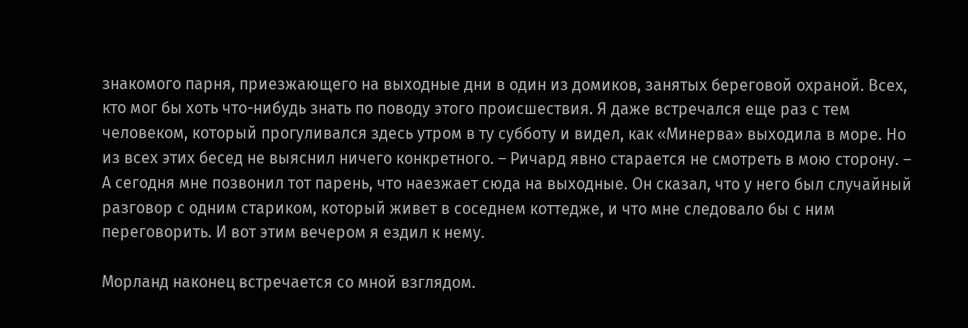знакомого парня, приезжающего на выходные дни в один из домиков, занятых береговой охраной. Всех, кто мог бы хоть что-нибудь знать по поводу этого происшествия. Я даже встречался еще раз с тем человеком, который прогуливался здесь утром в ту субботу и видел, как «Минерва» выходила в море. Но из всех этих бесед не выяснил ничего конкретного. – Ричард явно старается не смотреть в мою сторону. – А сегодня мне позвонил тот парень, что наезжает сюда на выходные. Он сказал, что у него был случайный разговор с одним стариком, который живет в соседнем коттедже, и что мне следовало бы с ним переговорить. И вот этим вечером я ездил к нему.

Морланд наконец встречается со мной взглядом.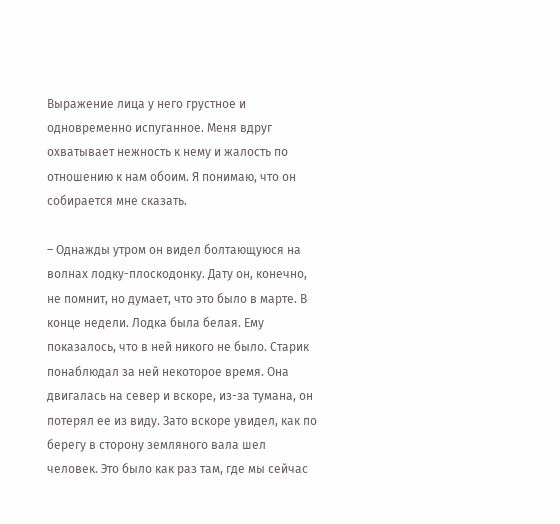Выражение лица у него грустное и одновременно испуганное. Меня вдруг охватывает нежность к нему и жалость по отношению к нам обоим. Я понимаю, что он собирается мне сказать.

– Однажды утром он видел болтающуюся на волнах лодку-плоскодонку. Дату он, конечно, не помнит, но думает, что это было в марте. В конце недели. Лодка была белая. Ему показалось, что в ней никого не было. Старик понаблюдал за ней некоторое время. Она двигалась на север и вскоре, из-за тумана, он потерял ее из виду. Зато вскоре увидел, как по берегу в сторону земляного вала шел человек. Это было как раз там, где мы сейчас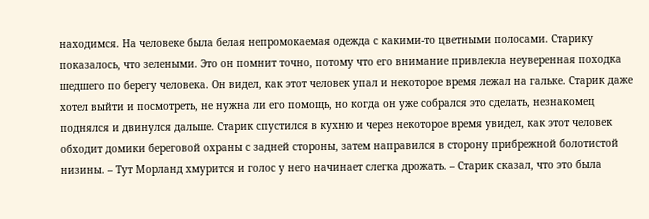находимся. На человеке была белая непромокаемая одежда с какими-то цветными полосами. Старику показалось, что зелеными. Это он помнит точно, потому что его внимание привлекла неуверенная походка шедшего по берегу человека. Он видел, как этот человек упал и некоторое время лежал на гальке. Старик даже хотел выйти и посмотреть, не нужна ли его помощь, но когда он уже собрался это сделать, незнакомец поднялся и двинулся дальше. Старик спустился в кухню и через некоторое время увидел, как этот человек обходит домики береговой охраны с задней стороны, затем направился в сторону прибрежной болотистой низины. – Тут Морланд хмурится и голос у него начинает слегка дрожать. – Старик сказал, что это была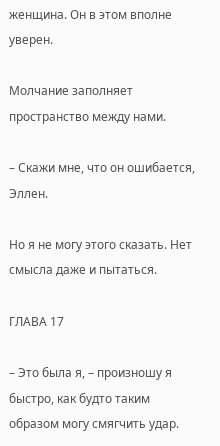женщина. Он в этом вполне уверен.

Молчание заполняет пространство между нами.

– Скажи мне, что он ошибается, Эллен.

Но я не могу этого сказать. Нет смысла даже и пытаться.

ГЛАВА 17

– Это была я, – произношу я быстро, как будто таким образом могу смягчить удар.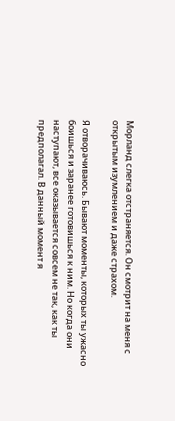Морланд слегка отстраняется. Он смотрит на меня с открытым изумлением и даже страхом.

Я отворачиваюсь. Бывают моменты, которых ты ужасно боишься и заранее готовишься к ним. Но когда они наступают, все оказывается совсем не так, как ты предполагал. В данный момент я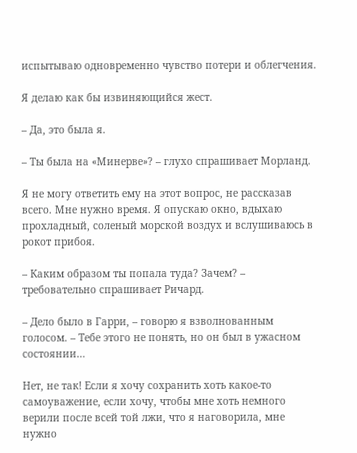испытываю одновременно чувство потери и облегчения.

Я делаю как бы извиняющийся жест.

– Да, это была я.

– Ты была на «Минерве»? – глухо спрашивает Морланд.

Я не могу ответить ему на этот вопрос, не рассказав всего. Мне нужно время. Я опускаю окно, вдыхаю прохладный, соленый морской воздух и вслушиваюсь в рокот прибоя.

– Каким образом ты попала туда? Зачем? – требовательно спрашивает Ричард.

– Дело было в Гарри, – говорю я взволнованным голосом. – Тебе этого не понять, но он был в ужасном состоянии…

Нет, не так! Если я хочу сохранить хоть какое-то самоуважение, если хочу, чтобы мне хоть немного верили после всей той лжи, что я наговорила, мне нужно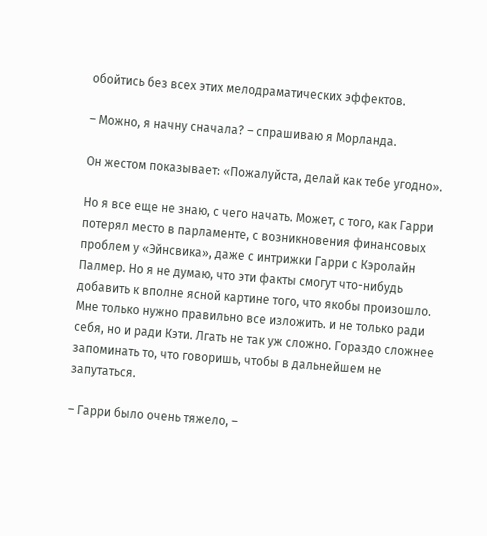обойтись без всех этих мелодраматических эффектов.

– Можно, я начну сначала? – спрашиваю я Морланда.

Он жестом показывает: «Пожалуйста, делай как тебе угодно».

Но я все еще не знаю, с чего начать. Может, с того, как Гарри потерял место в парламенте, с возникновения финансовых проблем у «Эйнсвика», даже с интрижки Гарри с Кэролайн Палмер. Но я не думаю, что эти факты смогут что-нибудь добавить к вполне ясной картине того, что якобы произошло. Мне только нужно правильно все изложить. и не только ради себя, но и ради Кэти. Лгать не так уж сложно. Гораздо сложнее запоминать то, что говоришь, чтобы в дальнейшем не запутаться.

– Гарри было очень тяжело, –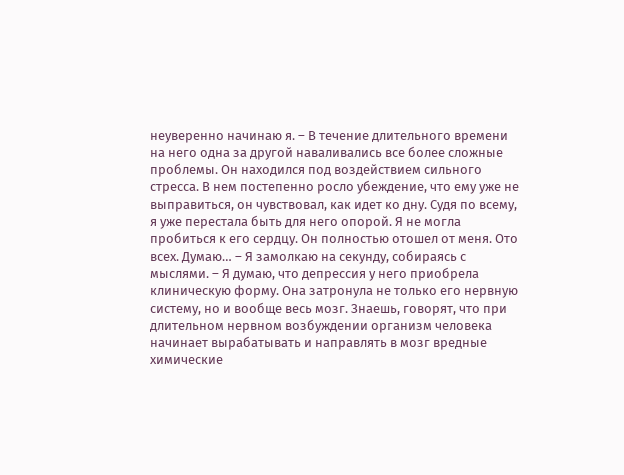неуверенно начинаю я. – В течение длительного времени на него одна за другой наваливались все более сложные проблемы. Он находился под воздействием сильного стресса. В нем постепенно росло убеждение, что ему уже не выправиться, он чувствовал, как идет ко дну. Судя по всему, я уже перестала быть для него опорой. Я не могла пробиться к его сердцу. Он полностью отошел от меня. Ото всех. Думаю… – Я замолкаю на секунду, собираясь с мыслями. – Я думаю, что депрессия у него приобрела клиническую форму. Она затронула не только его нервную систему, но и вообще весь мозг. Знаешь, говорят, что при длительном нервном возбуждении организм человека начинает вырабатывать и направлять в мозг вредные химические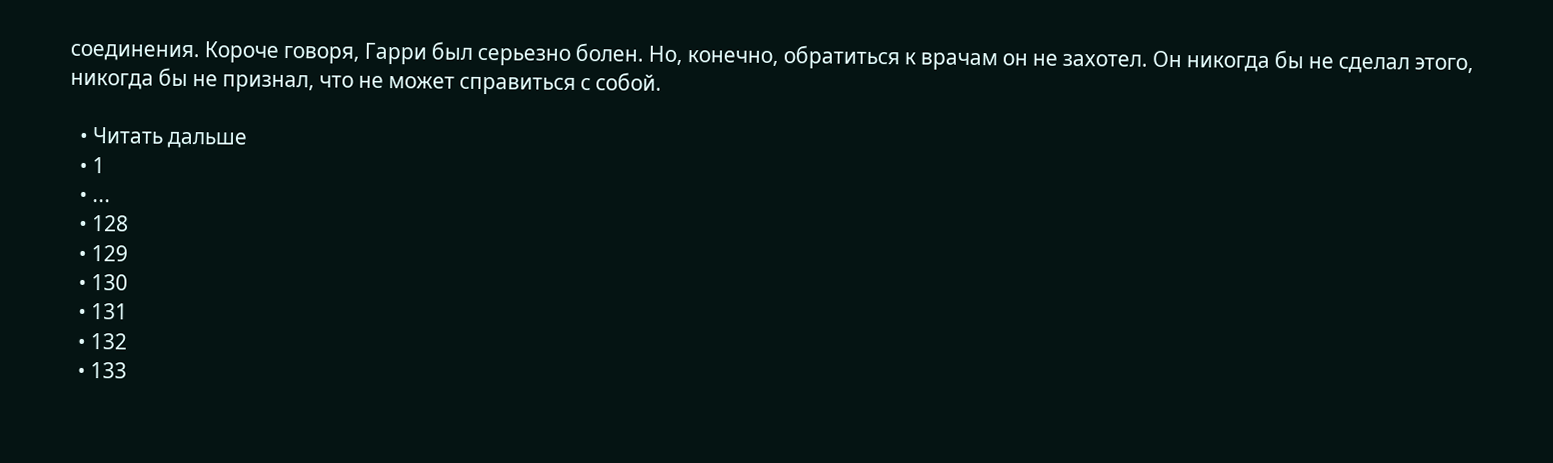соединения. Короче говоря, Гарри был серьезно болен. Но, конечно, обратиться к врачам он не захотел. Он никогда бы не сделал этого, никогда бы не признал, что не может справиться с собой.

  • Читать дальше
  • 1
  • ...
  • 128
  • 129
  • 130
  • 131
  • 132
  • 133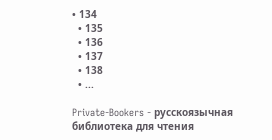• 134
  • 135
  • 136
  • 137
  • 138
  • ...

Private-Bookers - русскоязычная библиотека для чтения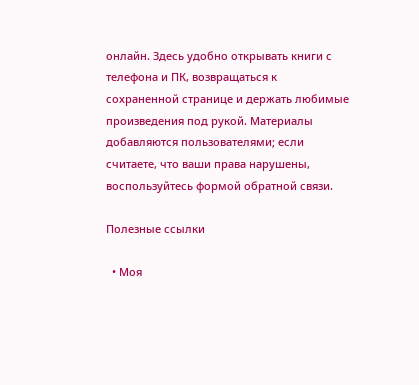онлайн. Здесь удобно открывать книги с телефона и ПК, возвращаться к сохраненной странице и держать любимые произведения под рукой. Материалы добавляются пользователями; если считаете, что ваши права нарушены, воспользуйтесь формой обратной связи.

Полезные ссылки

  • Моя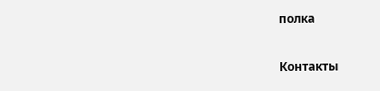полка

Контакты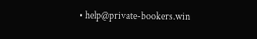• help@private-bookers.win